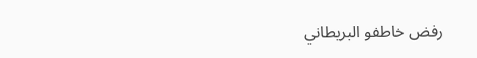رفض خاطفو البريطاني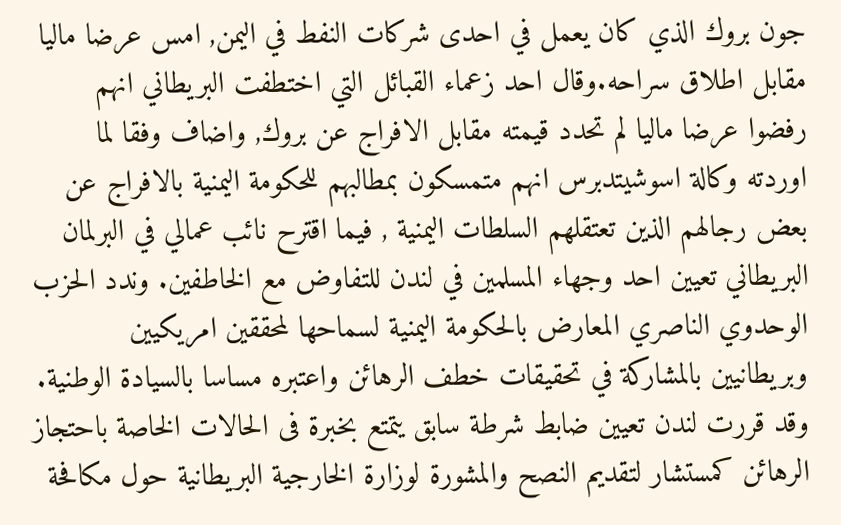جون بروك الذي كان يعمل في احدى شركات النفط في اليمن, امس عرضا ماليا مقابل اطلاق سراحه.وقال احد زعماء القبائل التي اختطفت البريطاني انهم رفضوا عرضا ماليا لم تحدد قيمته مقابل الافراج عن بروك, واضاف وفقا لما اوردته وكالة اسوشيتدبرس انهم متمسكون بمطالبهم للحكومة اليمنية بالافراج عن بعض رجالهم الذين تعتقلهم السلطات اليمنية , فيما اقترح نائب عمالي في البرلمان البريطاني تعيين احد وجهاء المسلمين في لندن للتفاوض مع الخاطفين. وندد الحزب الوحدوي الناصري المعارض بالحكومة اليمنية لسماحها لمحققين امريكيين وبريطانيين بالمشاركة في تحقيقات خطف الرهائن واعتبره مساسا بالسيادة الوطنية. وقد قررت لندن تعيين ضابط شرطة سابق يتمتع بخبرة فى الحالات الخاصة باحتجاز الرهائن كمستشار لتقديم النصح والمشورة لوزارة الخارجية البريطانية حول مكافحة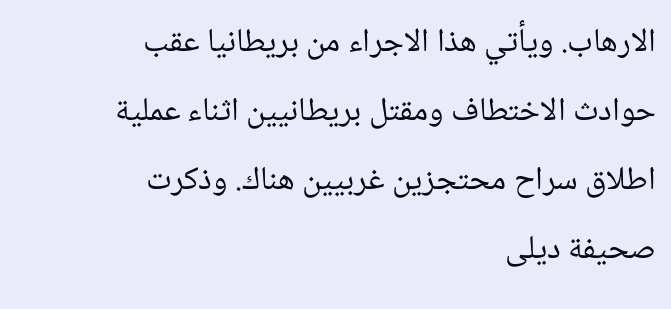الارهاب. ويأتي هذا الاجراء من بريطانيا عقب حوادث الاختطاف ومقتل بريطانيين اثناء عملية اطلاق سراح محتجزين غربيين هناك. وذكرت صحيفة ديلى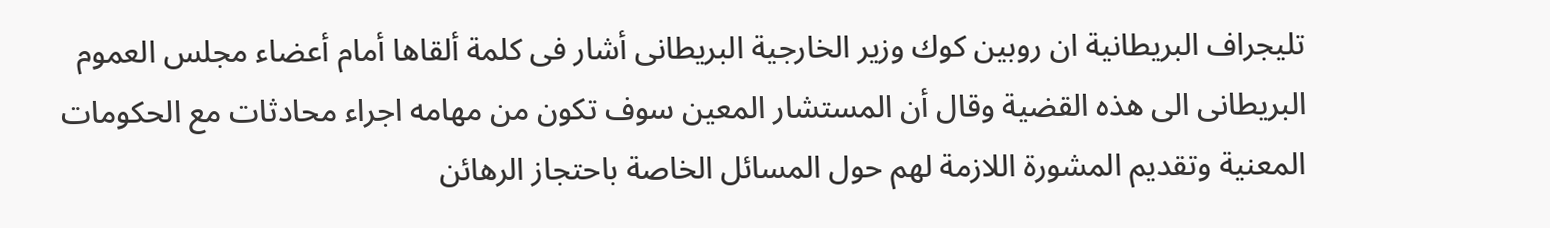تليجراف البريطانية ان روبين كوك وزير الخارجية البريطانى أشار فى كلمة ألقاها أمام أعضاء مجلس العموم البريطانى الى هذه القضية وقال أن المستشار المعين سوف تكون من مهامه اجراء محادثات مع الحكومات المعنية وتقديم المشورة اللازمة لهم حول المسائل الخاصة باحتجاز الرهائن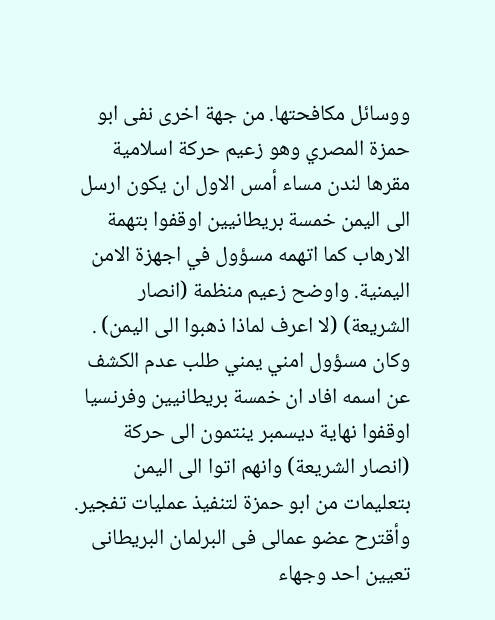ووسائل مكافحتها. من جهة اخرى نفى ابو حمزة المصري وهو زعيم حركة اسلامية مقرها لندن مساء أمس الاول ان يكون ارسل الى اليمن خمسة بريطانيين اوقفوا بتهمة الارهاب كما اتهمه مسؤول في اجهزة الامن اليمنية. واوضح زعيم منظمة (انصار الشريعة) (لا اعرف لماذا ذهبوا الى اليمن) . وكان مسؤول امني يمني طلب عدم الكشف عن اسمه افاد ان خمسة بريطانيين وفرنسيا اوقفوا نهاية ديسمبر ينتمون الى حركة (انصار الشريعة) وانهم اتوا الى اليمن بتعليمات من ابو حمزة لتنفيذ عمليات تفجير. وأقترح عضو عمالى فى البرلمان البريطانى تعيين احد وجهاء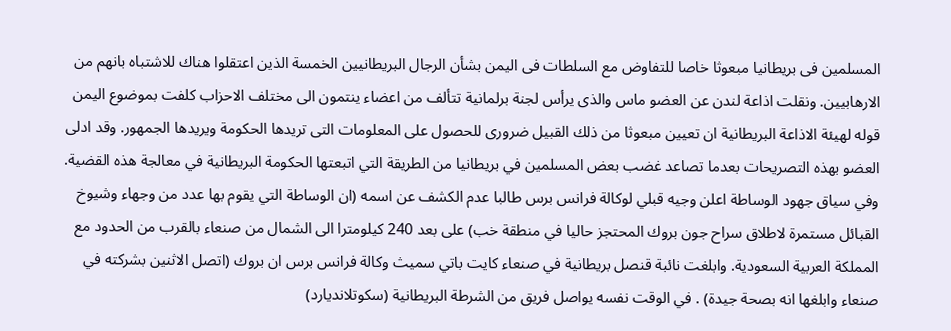المسلمين فى بريطانيا مبعوثا خاصا للتفاوض مع السلطات فى اليمن بشأن الرجال البريطانيين الخمسة الذين اعتقلوا هناك للاشتباه بانهم من الارهابيين. ونقلت اذاعة لندن عن العضو ماس والذى يرأس لجنة برلمانية تتألف من اعضاء ينتمون الى مختلف الاحزاب كلفت بموضوع اليمن قوله لهيئة الاذاعة البريطانية ان تعيين مبعوثا من ذلك القبيل ضرورى للحصول على المعلومات التى تريدها الحكومة ويريدها الجمهور. وقد ادلى العضو بهذه التصريحات بعدما تصاعد غضب بعض المسلمين في بريطانيا من الطريقة التي اتبعتها الحكومة البريطانية في معالجة هذه القضية. وفي سياق جهود الوساطة اعلن وجيه قبلي لوكالة فرانس برس طالبا عدم الكشف عن اسمه (ان الوساطة التي يقوم بها عدد من وجهاء وشيوخ القبائل مستمرة لاطلاق سراح جون بروك المحتجز حاليا في منطقة خب) على بعد 240 كيلومترا الى الشمال من صنعاء بالقرب من الحدود مع المملكة العربية السعودية. وابلغت نائبة قنصل بريطانية في صنعاء كايت باتي سميث وكالة فرانس برس ان بروك (اتصل الاثنين بشركته في صنعاء وابلغها انه بصحة جيدة) . في الوقت نفسه يواصل فريق من الشرطة البريطانية (سكوتلانديارد)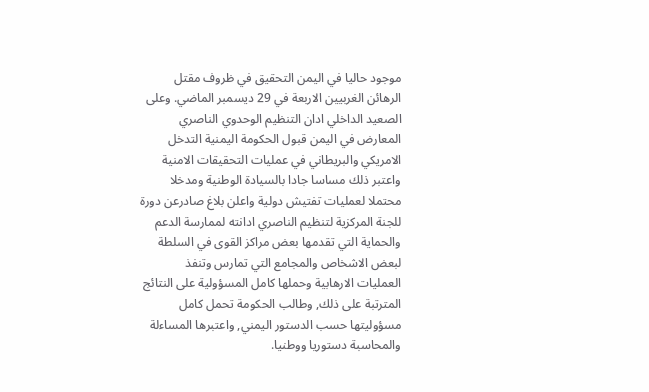موجود حاليا في اليمن التحقيق في ظروف مقتل الرهائن الغربيين الاربعة في 29 ديسمبر الماضي. وعلى الصعيد الداخلي ادان التنظيم الوحدوي الناصري المعارض في اليمن قبول الحكومة اليمنية التدخل الامريكي والبريطاني في عمليات التحقيقات الامنية واعتبر ذلك مساسا جادا بالسيادة الوطنية ومدخلا محتملا لعمليات تفتيش دولية واعلن بلاغ صادرعن دورة للجنة المركزية لتنظيم الناصري ادانته لممارسة الدعم والحماية التي تقدمها بعض مراكز القوى في السلطة لبعض الاشخاص والمجامع التي تمارس وتنفذ العمليات الارهابية وحملها كامل المسؤولية على النتائج المترتبة على ذلك, وطالب الحكومة تحمل كامل مسؤوليتها حسب الدستور اليمني, واعتبرها المساءلة والمحاسبة دستوريا ووطنيا.